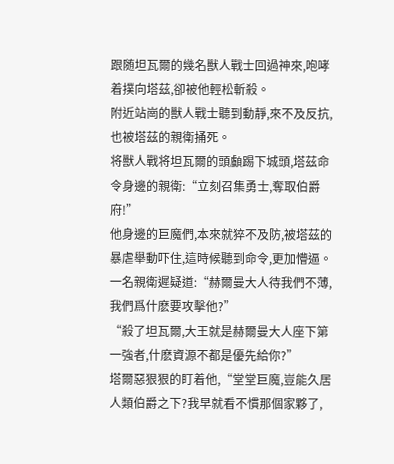跟随坦瓦爾的幾名獸人戰士回過神來,咆哮着撲向塔茲,卻被他輕松斬殺。
附近站崗的獸人戰士聽到動靜,來不及反抗,也被塔茲的親衛捅死。
将獸人戰将坦瓦爾的頭顱踢下城頭,塔茲命令身邊的親衛:“立刻召集勇士,奪取伯爵府!”
他身邊的巨魔們,本來就猝不及防,被塔茲的暴虐舉動吓住,這時候聽到命令,更加懵逼。
一名親衛遲疑道:“赫爾曼大人待我們不薄,我們爲什麽要攻擊他?”
“殺了坦瓦爾,大王就是赫爾曼大人座下第一強者,什麽資源不都是優先給你?”
塔爾惡狠狠的盯着他,“堂堂巨魔,豈能久居人類伯爵之下?我早就看不慣那個家夥了,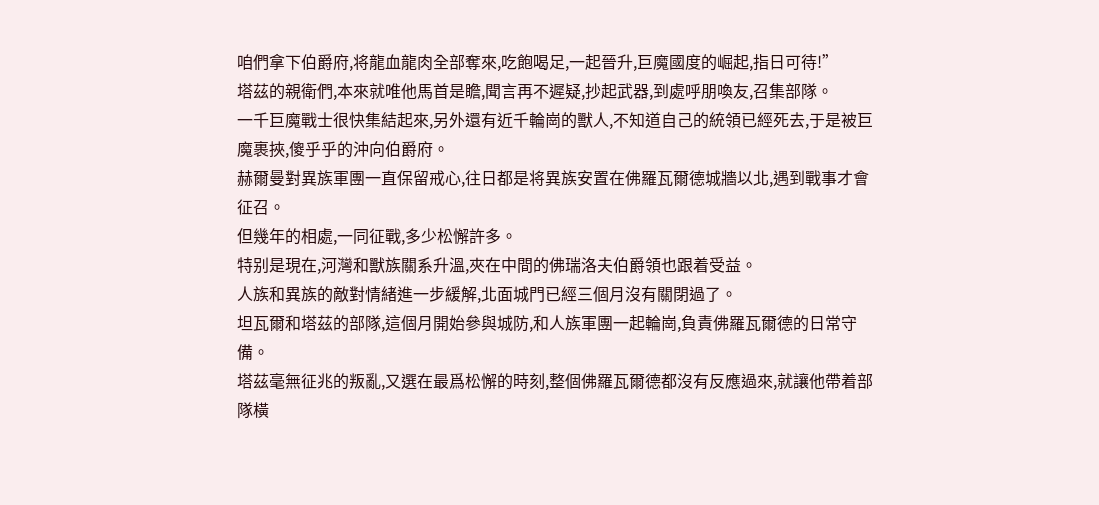咱們拿下伯爵府,将龍血龍肉全部奪來,吃飽喝足,一起晉升,巨魔國度的崛起,指日可待!”
塔茲的親衛們,本來就唯他馬首是瞻,聞言再不遲疑,抄起武器,到處呼朋喚友,召集部隊。
一千巨魔戰士很快集結起來,另外還有近千輪崗的獸人,不知道自己的統領已經死去,于是被巨魔裹挾,傻乎乎的沖向伯爵府。
赫爾曼對異族軍團一直保留戒心,往日都是将異族安置在佛羅瓦爾德城牆以北,遇到戰事才會征召。
但幾年的相處,一同征戰,多少松懈許多。
特别是現在,河灣和獸族關系升溫,夾在中間的佛瑞洛夫伯爵領也跟着受益。
人族和異族的敵對情緒進一步緩解,北面城門已經三個月沒有關閉過了。
坦瓦爾和塔茲的部隊,這個月開始參與城防,和人族軍團一起輪崗,負責佛羅瓦爾德的日常守備。
塔茲毫無征兆的叛亂,又選在最爲松懈的時刻,整個佛羅瓦爾德都沒有反應過來,就讓他帶着部隊橫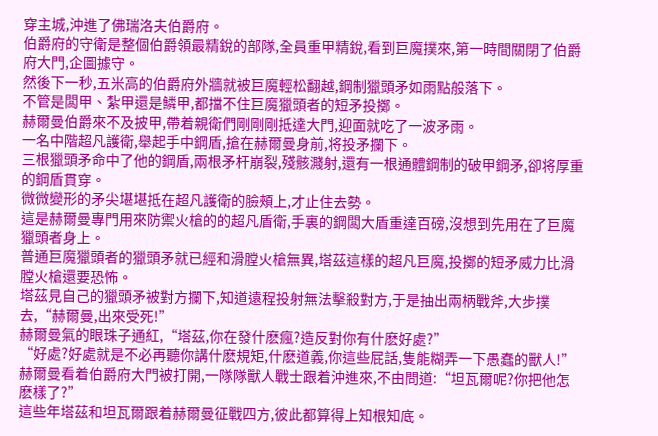穿主城,沖進了佛瑞洛夫伯爵府。
伯爵府的守衛是整個伯爵領最精銳的部隊,全員重甲精銳,看到巨魔撲來,第一時間關閉了伯爵府大門,企圖據守。
然後下一秒,五米高的伯爵府外牆就被巨魔輕松翻越,鋼制獵頭矛如雨點般落下。
不管是闆甲、紮甲還是鱗甲,都擋不住巨魔獵頭者的短矛投擲。
赫爾曼伯爵來不及披甲,帶着親衛們剛剛剛抵達大門,迎面就吃了一波矛雨。
一名中階超凡護衛,舉起手中鋼盾,搶在赫爾曼身前,将投矛攔下。
三根獵頭矛命中了他的鋼盾,兩根矛杆崩裂,殘骸濺射,還有一根通體鋼制的破甲鋼矛,卻将厚重的鋼盾貫穿。
微微變形的矛尖堪堪抵在超凡護衛的臉頰上,才止住去勢。
這是赫爾曼專門用來防禦火槍的的超凡盾衛,手裏的鋼闆大盾重達百磅,沒想到先用在了巨魔獵頭者身上。
普通巨魔獵頭者的獵頭矛就已經和滑膛火槍無異,塔茲這樣的超凡巨魔,投擲的短矛威力比滑膛火槍還要恐怖。
塔茲見自己的獵頭矛被對方攔下,知道遠程投射無法擊殺對方,于是抽出兩柄戰斧,大步撲去,“赫爾曼,出來受死!”
赫爾曼氣的眼珠子通紅,“塔茲,你在發什麽瘋?造反對你有什麽好處?”
“好處?好處就是不必再聽你講什麽規矩,什麽道義,你這些屁話,隻能糊弄一下愚蠢的獸人!”
赫爾曼看着伯爵府大門被打開,一隊隊獸人戰士跟着沖進來,不由問道:“坦瓦爾呢?你把他怎麽樣了?”
這些年塔茲和坦瓦爾跟着赫爾曼征戰四方,彼此都算得上知根知底。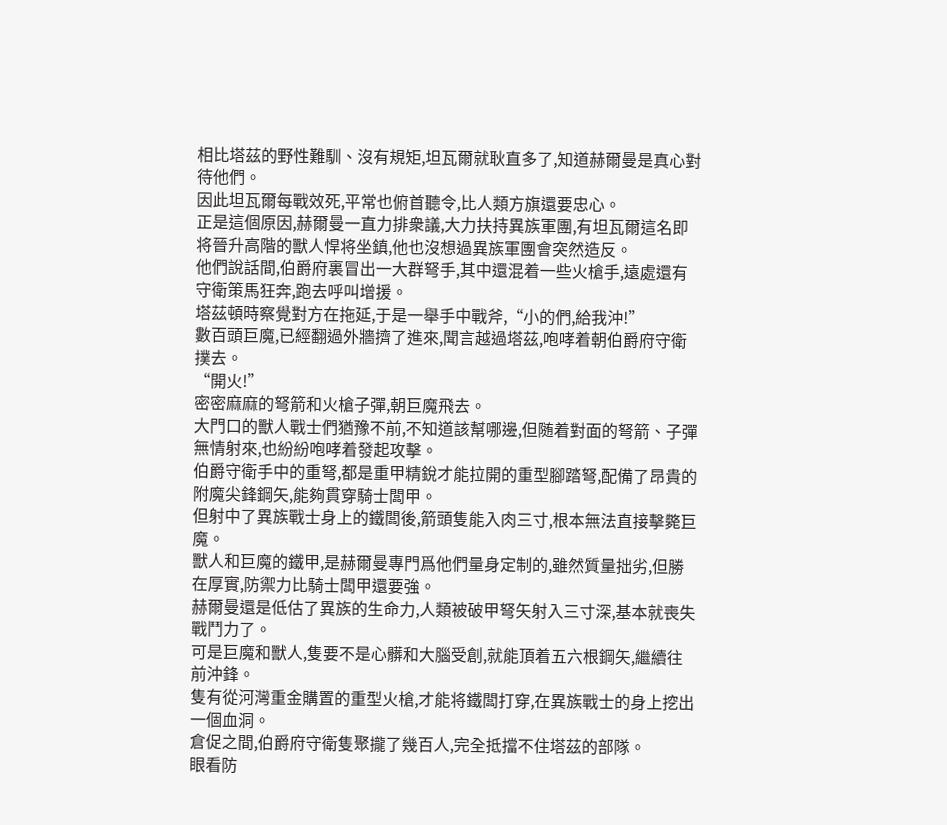相比塔茲的野性難馴、沒有規矩,坦瓦爾就耿直多了,知道赫爾曼是真心對待他們。
因此坦瓦爾每戰效死,平常也俯首聽令,比人類方旗還要忠心。
正是這個原因,赫爾曼一直力排衆議,大力扶持異族軍團,有坦瓦爾這名即将晉升高階的獸人悍将坐鎮,他也沒想過異族軍團會突然造反。
他們說話間,伯爵府裏冒出一大群弩手,其中還混着一些火槍手,遠處還有守衛策馬狂奔,跑去呼叫增援。
塔茲頓時察覺對方在拖延,于是一舉手中戰斧,“小的們,給我沖!”
數百頭巨魔,已經翻過外牆擠了進來,聞言越過塔茲,咆哮着朝伯爵府守衛撲去。
“開火!”
密密麻麻的弩箭和火槍子彈,朝巨魔飛去。
大門口的獸人戰士們猶豫不前,不知道該幫哪邊,但随着對面的弩箭、子彈無情射來,也紛紛咆哮着發起攻擊。
伯爵守衛手中的重弩,都是重甲精銳才能拉開的重型腳踏弩,配備了昂貴的附魔尖鋒鋼矢,能夠貫穿騎士闆甲。
但射中了異族戰士身上的鐵闆後,箭頭隻能入肉三寸,根本無法直接擊斃巨魔。
獸人和巨魔的鐵甲,是赫爾曼專門爲他們量身定制的,雖然質量拙劣,但勝在厚實,防禦力比騎士闆甲還要強。
赫爾曼還是低估了異族的生命力,人類被破甲弩矢射入三寸深,基本就喪失戰鬥力了。
可是巨魔和獸人,隻要不是心髒和大腦受創,就能頂着五六根鋼矢,繼續往前沖鋒。
隻有從河灣重金購置的重型火槍,才能将鐵闆打穿,在異族戰士的身上挖出一個血洞。
倉促之間,伯爵府守衛隻聚攏了幾百人,完全抵擋不住塔茲的部隊。
眼看防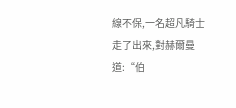線不保,一名超凡騎士走了出來,對赫爾曼道:“伯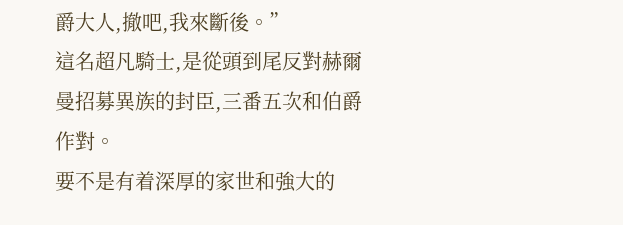爵大人,撤吧,我來斷後。”
這名超凡騎士,是從頭到尾反對赫爾曼招募異族的封臣,三番五次和伯爵作對。
要不是有着深厚的家世和強大的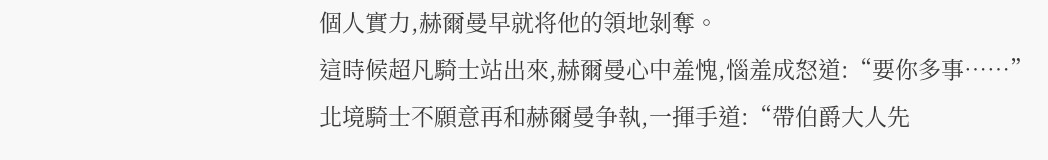個人實力,赫爾曼早就将他的領地剝奪。
這時候超凡騎士站出來,赫爾曼心中羞愧,惱羞成怒道:“要你多事……”
北境騎士不願意再和赫爾曼争執,一揮手道:“帶伯爵大人先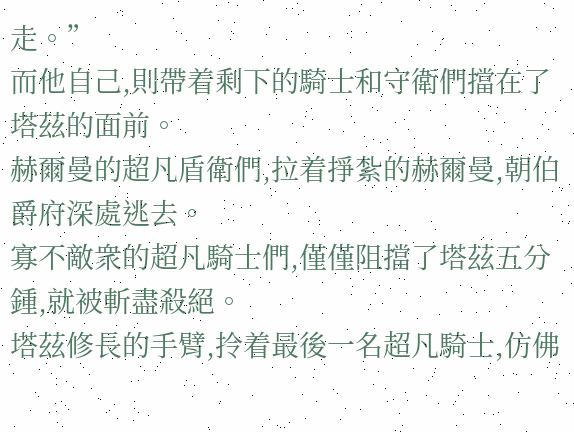走。”
而他自己,則帶着剩下的騎士和守衛們擋在了塔茲的面前。
赫爾曼的超凡盾衛們,拉着掙紮的赫爾曼,朝伯爵府深處逃去。
寡不敵衆的超凡騎士們,僅僅阻擋了塔茲五分鍾,就被斬盡殺絕。
塔茲修長的手臂,拎着最後一名超凡騎士,仿佛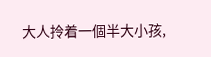大人拎着一個半大小孩,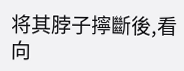将其脖子擰斷後,看向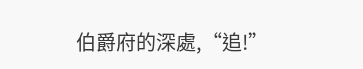伯爵府的深處,“追!”